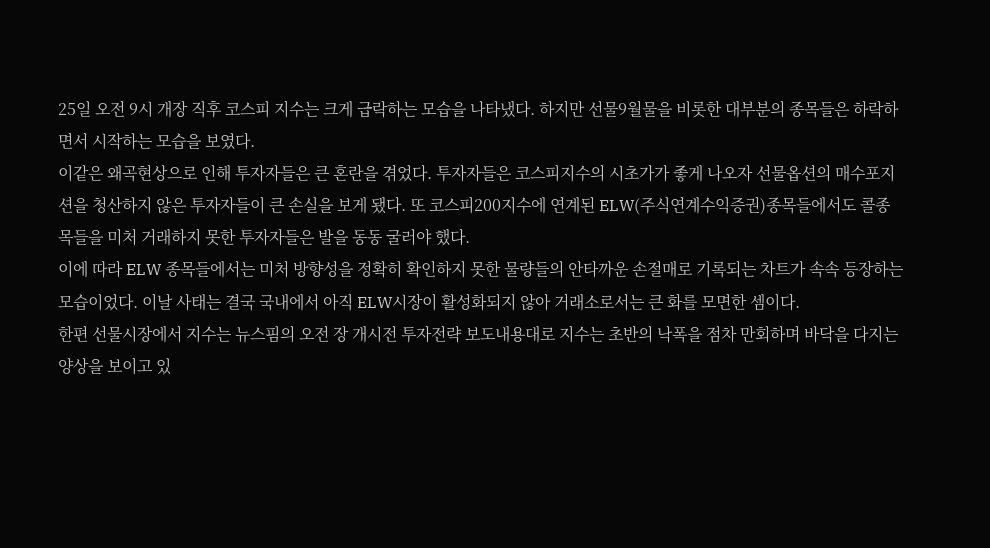25일 오전 9시 개장 직후 코스피 지수는 크게 급락하는 모습을 나타냈다. 하지만 선물9월물을 비롯한 대부분의 종목들은 하락하면서 시작하는 모습을 보였다.
이같은 왜곡현상으로 인해 투자자들은 큰 혼란을 겪었다. 투자자들은 코스피지수의 시초가가 좋게 나오자 선물옵션의 매수포지션을 청산하지 않은 투자자들이 큰 손실을 보게 됐다. 또 코스피200지수에 연계된 ELW(주식연계수익증권)종목들에서도 콜종목들을 미처 거래하지 못한 투자자들은 발을 동동 굴러야 했다.
이에 따라 ELW 종목들에서는 미처 방향성을 정확히 확인하지 못한 물량들의 안타까운 손절매로 기록되는 차트가 속속 등장하는 모습이었다. 이날 사태는 결국 국내에서 아직 ELW시장이 활성화되지 않아 거래소로서는 큰 화를 모면한 셈이다.
한편 선물시장에서 지수는 뉴스핌의 오전 장 개시전 투자전략 보도내용대로 지수는 초반의 낙폭을 점차 만회하며 바닥을 다지는 양상을 보이고 있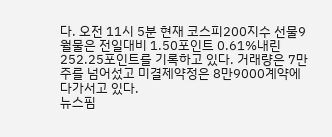다. 오전 11시 5분 현재 코스피200지수 선물9월물은 전일대비 1.50포인트 0.61%내린 252.25포인트를 기록하고 있다. 거래량은 7만주를 넘어섰고 미결제약정은 8만9000계약에 다가서고 있다.
뉴스핌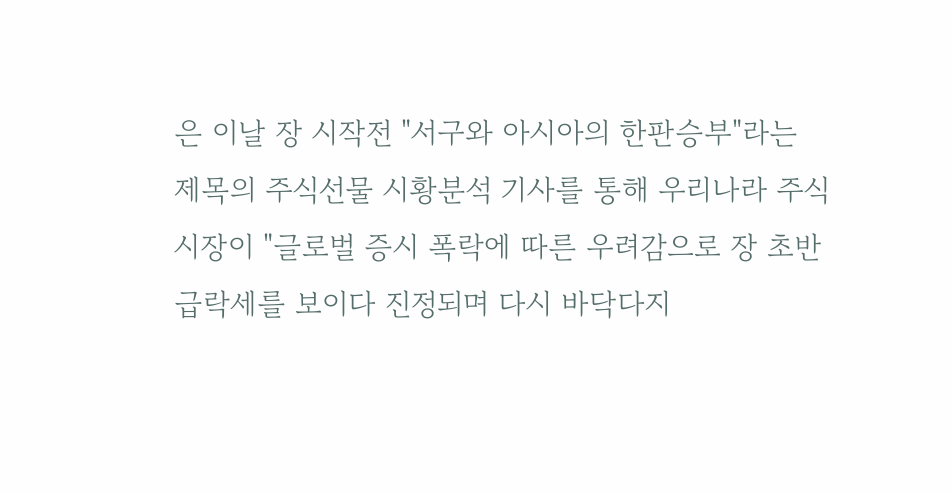은 이날 장 시작전 "서구와 아시아의 한판승부"라는 제목의 주식선물 시황분석 기사를 통해 우리나라 주식시장이 "글로벌 증시 폭락에 따른 우려감으로 장 초반 급락세를 보이다 진정되며 다시 바닥다지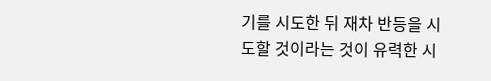기를 시도한 뒤 재차 반등을 시도할 것이라는 것이 유력한 시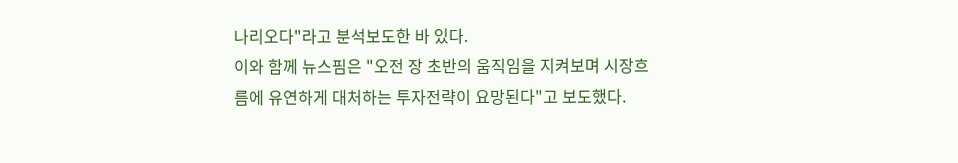나리오다"라고 분석보도한 바 있다.
이와 함께 뉴스핌은 "오전 장 초반의 움직임을 지켜보며 시장흐름에 유연하게 대처하는 투자전략이 요망된다"고 보도했다.